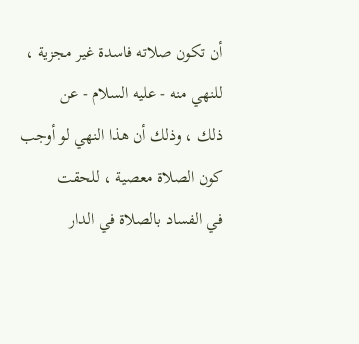أن تكون صلاته فاسدة غير مجزية ، للنهي منه - عليه السلام - عن
ذلك ، وذلك أن هذا النهي لو أوجب كون الصلاة معصية ، للحقت
في الفساد بالصلاة في الدار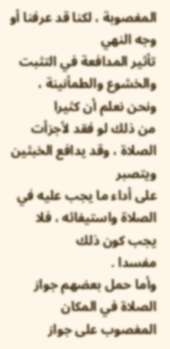المغصوبة ، لكنا قد عرفنا أو وجه النهي
تأثير المدافعة في التثبت والخشوع والطمأنينة ، ونحن نعلم أن كثيرا
من ذلك لو فقد لأجزأت الصلاة ، وقد يدافع الخبثين ويتصبر
على أداء ما يجب عليه في الصلاة واستيفائه ، فلا يجب كون ذلك
مفسدا .
وأما حمل بعضهم جواز الصلاة في المكان المغصوب على جواز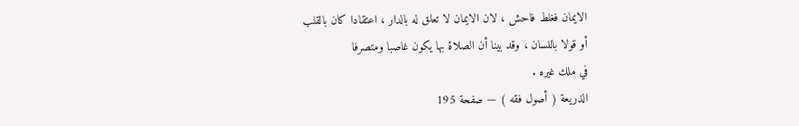الايمان فغلط فاحش ، لان الايمان لا تعلق له بالدار ، اعتقادا كان بالقلب
أو قولا باللسان ، وقد بينا أن الصلاة بها يكون غاصبا ومتصرفا
في ملك غيره .
الذريعة ( أصول فقه ) — صفحة 195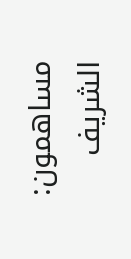مساهمون: الشريف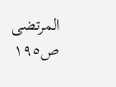المرتضى
ص١٩٥